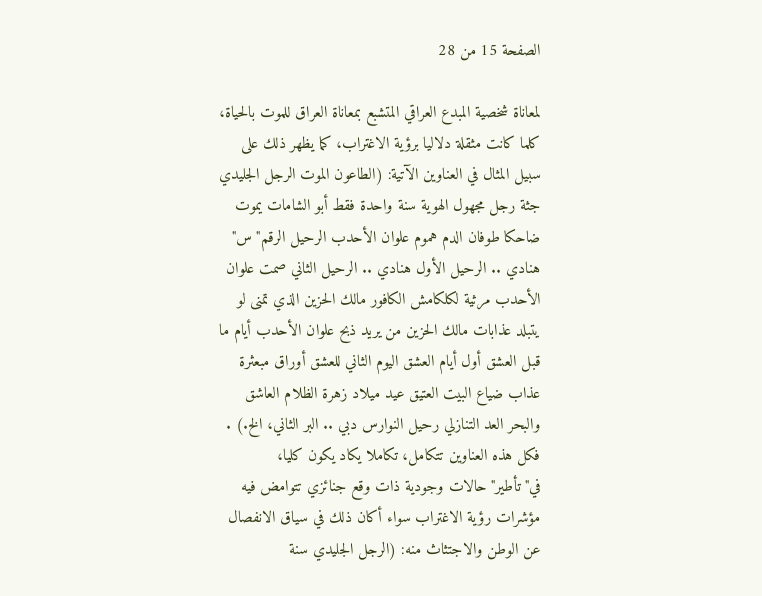الصفحة 15 من 28

لمعاناة شخصية المبدع العراقي المتشبع بمعاناة العراق للموت بالحياة، كلما كانت مثقلة دلاليا برؤية الاغتراب، كما يظهر ذلك على سبيل المثال في العناوين الآتية: (الطاعون الموت الرجل الجليدي جثة رجل مجهول الهوية سنة واحدة فقط أبو الشامات يموت ضاحكا طوفان الدم هموم علوان الأحدب الرحيل الرقم"س" هنادي .. الرحيل الأول هنادي .. الرحيل الثاني صمت علوان الأحدب مرثية لكلكامش الكافور مالك الحزين الذي تمنى لو يتبلد عذابات مالك الحزين من يريد ذبح علوان الأحدب أيام ما قبل العشق أول أيام العشق اليوم الثاني للعشق أوراق مبعثرة عذاب ضياع البيت العتيق عيد ميلاد زهرة الظلام العاشق والبحر العد التنازلي رحيل النوارس دبي .. البر الثاني، الخ.) . فكل هذه العناوين تتكامل، تكاملا يكاد يكون كليا، في"تأطير"حالات وجودية ذات وقع جنائزي تتوامض فيه مؤشرات رؤية الاغتراب سواء أكان ذلك في سياق الانفصال عن الوطن والاجتثاث منه: (الرجل الجليدي سنة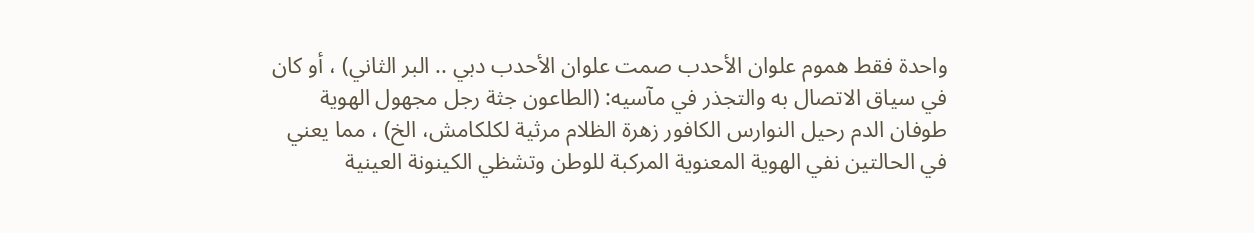واحدة فقط هموم علوان الأحدب صمت علوان الأحدب دبي .. البر الثاني) ، أو كان في سياق الاتصال به والتجذر في مآسيه: (الطاعون جثة رجل مجهول الهوية طوفان الدم رحيل النوارس الكافور زهرة الظلام مرثية لكلكامش، الخ) ، مما يعني في الحالتين نفي الهوية المعنوية المركبة للوطن وتشظي الكينونة العينية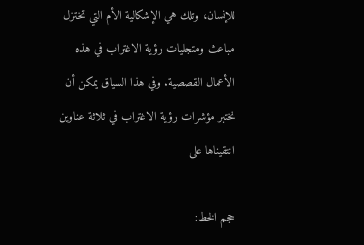للإنسان، وتلك هي الإشكالية الأم التي تختزل مباعث ومتجليات رؤية الاغتراب في هذه الأعمال القصصية. وفي هذا السياق يمكن أن نختبر مؤشرات رؤية الاغتراب في ثلاثة عناوين انتقيناها على

حجم الخط: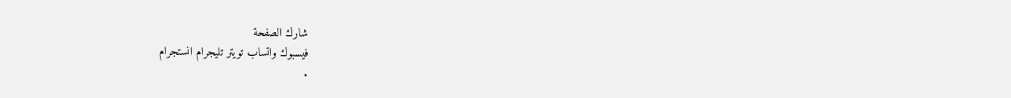شارك الصفحة
فيسبوك واتساب تويتر تليجرام انستجرام
.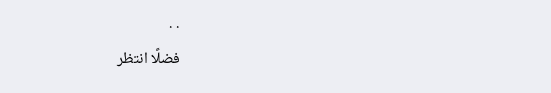. .
فضلًا انتظر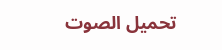تحميل الصوت